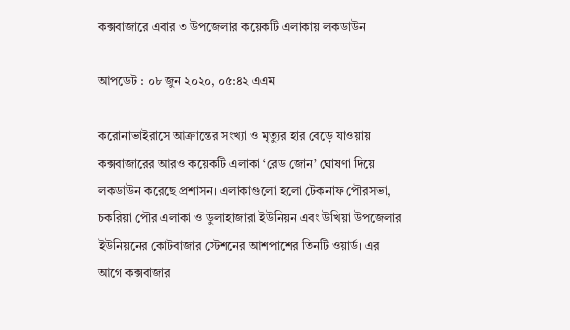কক্সবাজারে এবার ৩ উপজেলার কয়েকটি এলাকায় লকডাউন

আপডেট : ০৮ জুন ২০২০, ০৫:৪২ এএম

করোনাভাইরাসে আক্রান্তের সংখ্যা ও মৃত্যুর হার বেড়ে যাওয়ায় কক্সবাজারের আরও কয়েকটি এলাকা ‘রেড জোন’ ঘোষণা দিয়ে লকডাউন করেছে প্রশাসন। এলাকাগুলো হলো টেকনাফ পৌরসভা, চকরিয়া পৌর এলাকা ও ডুলাহাজারা ইউনিয়ন এবং উখিয়া উপজেলার ইউনিয়নের কোটবাজার স্টেশনের আশপাশের তিনটি ওয়ার্ড। এর আগে কক্সবাজার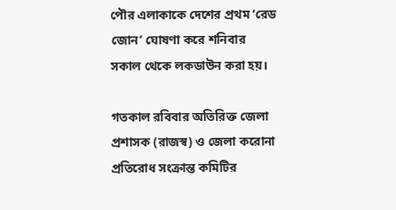পৌর এলাকাকে দেশের প্রথম ‘রেড জোন’ ঘোষণা করে শনিবার সকাল থেকে লকডাউন করা হয়।

গতকাল রবিবার অতিরিক্ত জেলা প্রশাসক (রাজস্ব) ও জেলা করোনা প্রতিরোধ সংক্রান্ত কমিটির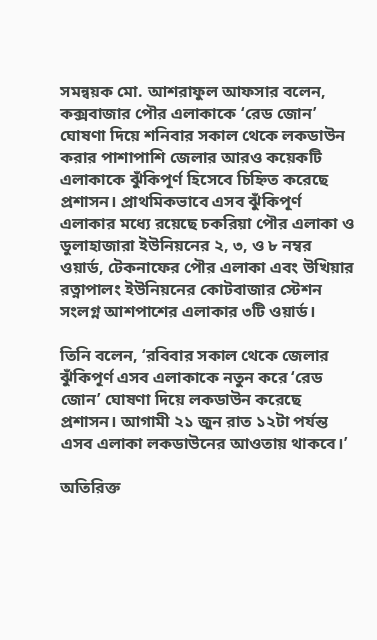সমন্বয়ক মো. আশরাফুল আফসার বলেন, কক্সবাজার পৌর এলাকাকে ‘রেড জোন’ ঘোষণা দিয়ে শনিবার সকাল থেকে লকডাউন করার পাশাপাশি জেলার আরও কয়েকটি এলাকাকে ঝুঁকিপূর্ণ হিসেবে চিহ্নিত করেছে প্রশাসন। প্রাথমিকভাবে এসব ঝুঁকিপূর্ণ এলাকার মধ্যে রয়েছে চকরিয়া পৌর এলাকা ও ডুলাহাজারা ইউনিয়নের ২, ৩, ও ৮ নম্বর ওয়ার্ড, টেকনাফের পৌর এলাকা এবং উখিয়ার রত্নাপালং ইউনিয়নের কোটবাজার স্টেশন সংলগ্ন আশপাশের এলাকার ৩টি ওয়ার্ড।

তিনি বলেন, ‘রবিবার সকাল থেকে জেলার ঝুঁকিপূর্ণ এসব এলাকাকে নতুন করে ‘রেড জোন’ ঘোষণা দিয়ে লকডাউন করেছে প্রশাসন। আগামী ২১ জুন রাত ১২টা পর্যন্ত এসব এলাকা লকডাউনের আওতায় থাকবে।’

অতিরিক্ত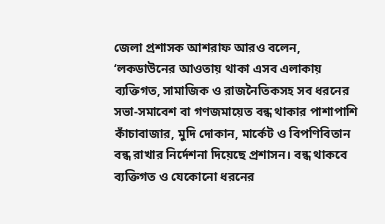জেলা প্রশাসক আশরাফ আরও বলেন, ‘লকডাউনের আওতায় থাকা এসব এলাকায় ব্যক্তিগত, সামাজিক ও রাজনৈতিকসহ সব ধরনের সভা-সমাবেশ বা গণজমায়েত বন্ধ থাকার পাশাপাশি কাঁচাবাজার, মুদি দোকান, মার্কেট ও বিপণিবিতান বন্ধ রাখার নির্দেশনা দিয়েছে প্রশাসন। বন্ধ থাকবে ব্যক্তিগত ও যেকোনো ধরনের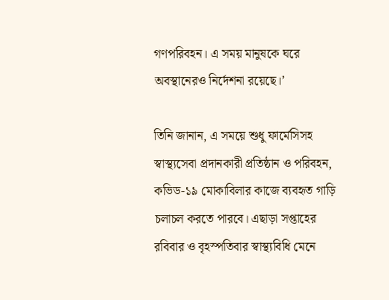গণপরিবহন। এ সময় মানুষকে ঘরে অবস্থানেরও নির্দেশনা রয়েছে।’

তিনি জানান, এ সময়ে শুধু ফার্মেসিসহ স্বাস্থ্যসেবা প্রদানকারী প্রতিষ্ঠান ও পরিবহন, কভিড-১৯ মোকাবিলার কাজে ব্যবহৃত গাড়ি চলাচল করতে পারবে। এছাড়া সপ্তাহের রবিবার ও বৃহস্পতিবার স্বাস্থ্যবিধি মেনে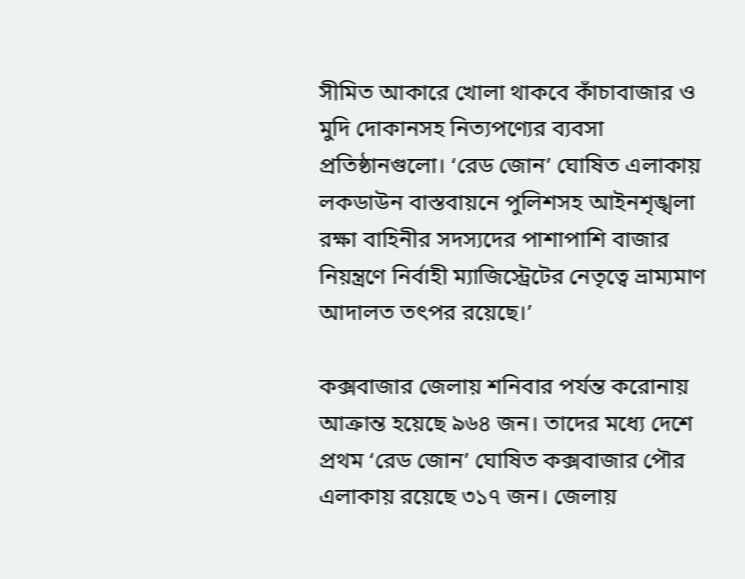সীমিত আকারে খোলা থাকবে কাঁচাবাজার ও মুদি দোকানসহ নিত্যপণ্যের ব্যবসা প্রতিষ্ঠানগুলো। ‘রেড জোন’ ঘোষিত এলাকায় লকডাউন বাস্তবায়নে পুলিশসহ আইনশৃঙ্খলা রক্ষা বাহিনীর সদস্যদের পাশাপাশি বাজার নিয়ন্ত্রণে নির্বাহী ম্যাজিস্ট্রেটের নেতৃত্বে ভ্রাম্যমাণ আদালত তৎপর রয়েছে।’

কক্সবাজার জেলায় শনিবার পর্যন্ত করোনায় আক্রান্ত হয়েছে ৯৬৪ জন। তাদের মধ্যে দেশে প্রথম ‘রেড জোন’ ঘোষিত কক্সবাজার পৌর এলাকায় রয়েছে ৩১৭ জন। জেলায়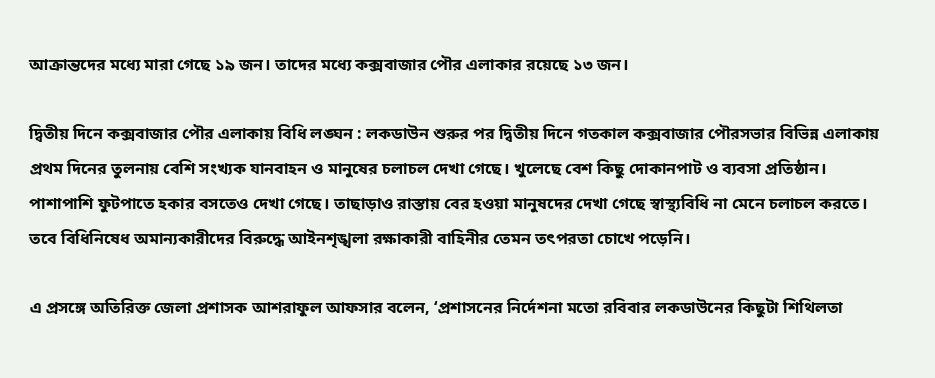আক্রান্তদের মধ্যে মারা গেছে ১৯ জন। তাদের মধ্যে কক্সবাজার পৌর এলাকার রয়েছে ১৩ জন।

দ্বিতীয় দিনে কক্সবাজার পৌর এলাকায় বিধি লঙ্ঘন : লকডাউন শুরুর পর দ্বিতীয় দিনে গতকাল কক্সবাজার পৌরসভার বিভিন্ন এলাকায় প্রথম দিনের তুলনায় বেশি সংখ্যক যানবাহন ও মানুষের চলাচল দেখা গেছে। খুলেছে বেশ কিছু দোকানপাট ও ব্যবসা প্রতিষ্ঠান। পাশাপাশি ফুটপাতে হকার বসতেও দেখা গেছে। তাছাড়াও রাস্তায় বের হওয়া মানুষদের দেখা গেছে স্বাস্থ্যবিধি না মেনে চলাচল করতে। তবে বিধিনিষেধ অমান্যকারীদের বিরুদ্ধে আইনশৃঙ্খলা রক্ষাকারী বাহিনীর তেমন তৎপরতা চোখে পড়েনি।

এ প্রসঙ্গে অতিরিক্ত জেলা প্রশাসক আশরাফুল আফসার বলেন, ‘প্রশাসনের নির্দেশনা মতো রবিবার লকডাউনের কিছুটা শিথিলতা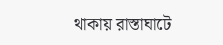থাকায় রাস্তাঘাটে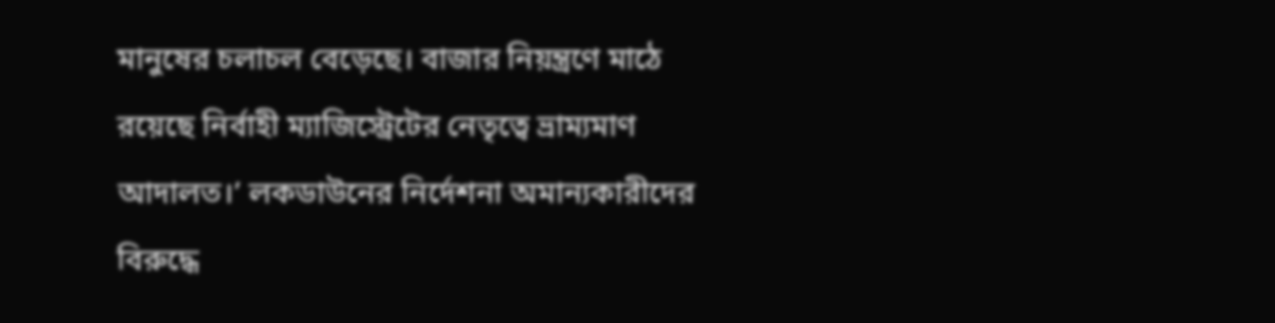মানুষের চলাচল বেড়েছে। বাজার নিয়ন্ত্রণে মাঠে রয়েছে নির্বাহী ম্যাজিস্ট্রেটের নেতৃত্বে ভ্রাম্যমাণ আদালত।’ লকডাউনের নির্দেশনা অমান্যকারীদের বিরুদ্ধে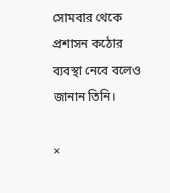সোমবার থেকে প্রশাসন কঠোর ব্যবস্থা নেবে বলেও জানান তিনি।

×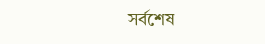সর্বশেষ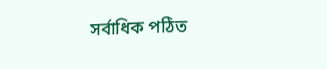সর্বাধিক পঠিত